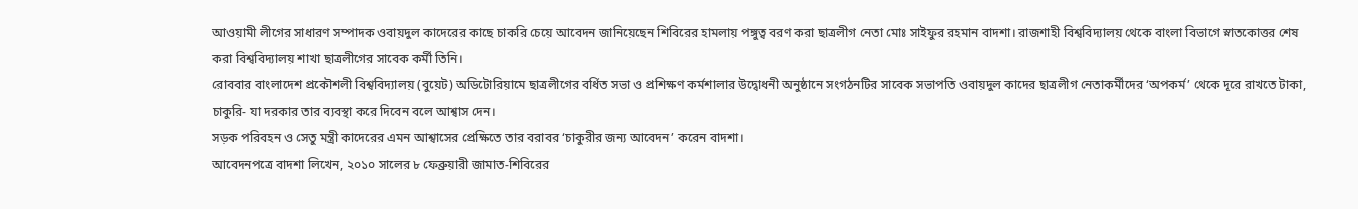আওয়ামী লীগের সাধারণ সম্পাদক ওবায়দুল কাদেরের কাছে চাকরি চেয়ে আবেদন জানিয়েছেন শিবিরের হামলায় পঙ্গুত্ব বরণ করা ছাত্রলীগ নেতা মোঃ সাইফুর রহমান বাদশা। রাজশাহী বিশ্ববিদ্যালয় থেকে বাংলা বিভাগে স্নাতকোত্তর শেষ করা বিশ্ববিদ্যালয় শাখা ছাত্রলীগের সাবেক কর্মী তিনি।
রোববার বাংলাদেশ প্রকৌশলী বিশ্ববিদ্যালয় (বুয়েট) অডিটোরিয়ামে ছাত্রলীগের বর্ধিত সভা ও প্রশিক্ষণ কর্মশালার উদ্বোধনী অনুষ্ঠানে সংগঠনটির সাবেক সভাপতি ওবায়দুল কাদের ছাত্রলীগ নেতাকর্মীদের ‘অপকর্ম’ থেকে দূরে রাখতে টাকা, চাকুরি- যা দরকার তার ব্যবস্থা করে দিবেন বলে আশ্বাস দেন।
সড়ক পরিবহন ও সেতু মন্ত্রী কাদেরের এমন আশ্বাসের প্রেক্ষিতে তার বরাবর ‘চাকুরীর জন্য আবেদন’ করেন বাদশা।
আবেদনপত্রে বাদশা লিখেন, ২০১০ সালের ৮ ফেব্রুয়ারী জামাত-শিবিরের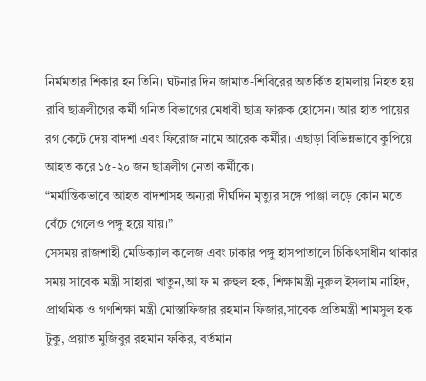নির্মমতার শিকার হন তিনি। ঘটনার দিন জামাত-শিবিরের অতর্কিত হামলায় নিহত হয় রাবি ছাত্রলীগের কর্মী গনিত বিভাগের মেধাবী ছাত্র ফারুক হোসেন। আর হাত পায়ের রগ কেটে দেয় বাদশা এবং ফিরোজ নামে আরেক কর্মীর। এছাড়া বিভিন্নভাবে কুপিয়ে আহত করে ১৫-২০ জন ছাত্রলীগ নেতা কর্মীকে।
“মর্মান্তিকভাবে আহত বাদশাসহ অন্যরা দীর্ঘদিন মৃত্যুর সঙ্গে পাঞ্জা লড়ে কোন মতে বেঁচে গেলেও পঙ্গু হয়ে যায়।”
সেসময় রাজশাহী মেডিক্যাল কলেজ এবং ঢাকার পঙ্গু হাসপাতালে চিকিৎসাধীন থাকার সময় সাবেক মন্ত্রী সাহারা খাতুন,আ ফ ম রুহুল হক, শিক্ষামন্ত্রী নুরুল ইসলাম নাহিদ, প্রাথমিক ও গণশিক্ষা মন্ত্রী মোস্তাফিজার রহমান ফিজার,সাবেক প্রতিমন্ত্রী শামসুল হক টুকু, প্রয়াত মুজিবুর রহমান ফকির, বর্তমান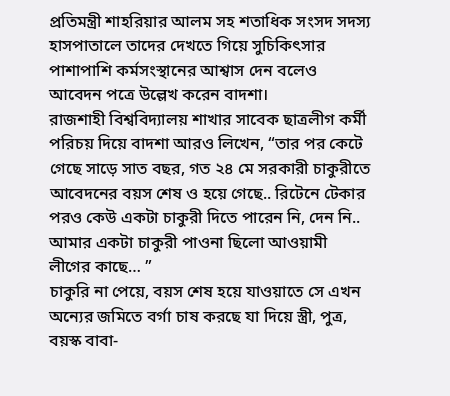প্রতিমন্ত্রী শাহরিয়ার আলম সহ শতাধিক সংসদ সদস্য হাসপাতালে তাদের দেখতে গিয়ে সুচিকিৎসার পাশাপাশি কর্মসংস্থানের আশ্বাস দেন বলেও আবেদন পত্রে উল্লেখ করেন বাদশা।
রাজশাহী বিশ্ববিদ্যালয় শাখার সাবেক ছাত্রলীগ কর্মী পরিচয় দিয়ে বাদশা আরও লিখেন, “তার পর কেটে গেছে সাড়ে সাত বছর, গত ২৪ মে সরকারী চাকুরীতে আবেদনের বয়স শেষ ও হয়ে গেছে.. রিটেনে টেকার পরও কেউ একটা চাকুরী দিতে পারেন নি, দেন নি.. আমার একটা চাকুরী পাওনা ছিলো আওয়ামী লীগের কাছে… ”
চাকুরি না পেয়ে, বয়স শেষ হয়ে যাওয়াতে সে এখন অন্যের জমিতে বর্গা চাষ করছে যা দিয়ে স্ত্রী, পুত্র, বয়স্ক বাবা-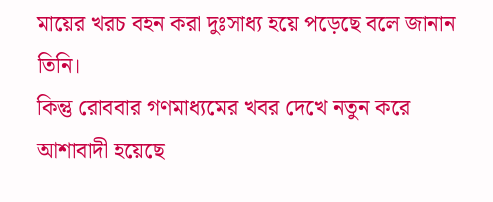মায়ের খরচ বহন করা দুঃসাধ্য হয়ে পড়েছে বলে জানান তিনি।
কিন্তু রোববার গণমাধ্যমের খবর দেখে নতুন করে আশাবাদী হয়েছে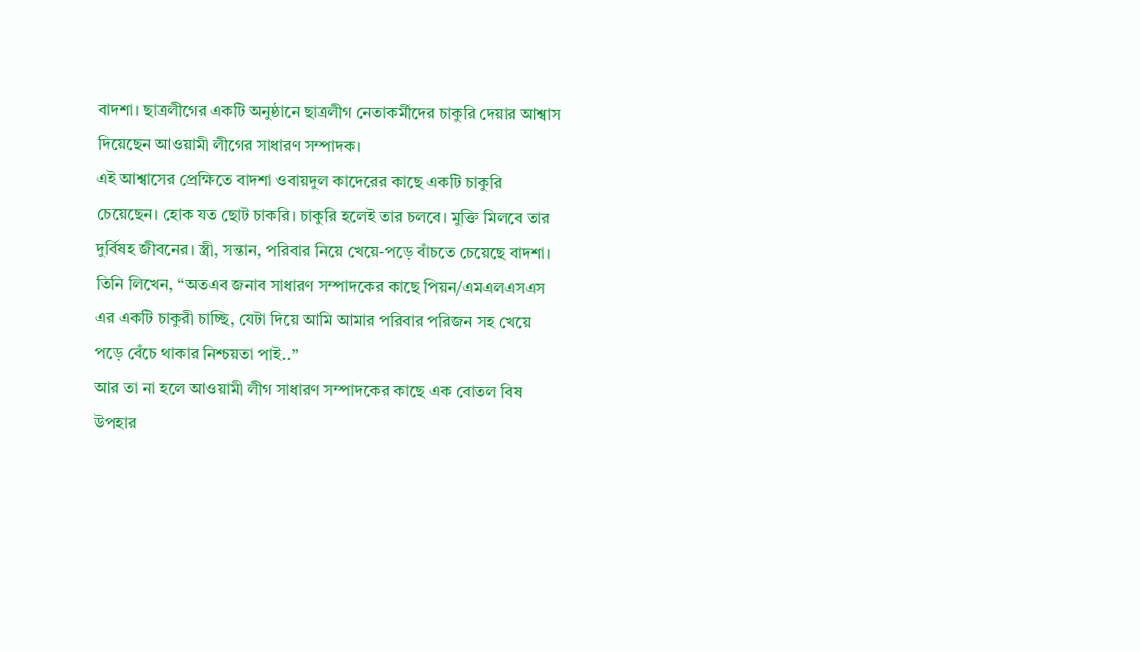বাদশা। ছাত্রলীগের একটি অনুষ্ঠানে ছাত্রলীগ নেতাকর্মীদের চাকুরি দেয়ার আশ্বাস দিয়েছেন আওয়ামী লীগের সাধারণ সম্পাদক।
এই আশ্বাসের প্রেক্ষিতে বাদশা ওবায়দুল কাদেরের কাছে একটি চাকুরি চেয়েছেন। হোক যত ছোট চাকরি। চাকুরি হলেই তার চলবে। মুক্তি মিলবে তার দুর্বিষহ জীবনের। স্ত্রী, সন্তান, পরিবার নিয়ে খেয়ে-পড়ে বাঁচতে চেয়েছে বাদশা।
তিনি লিখেন, “অতএব জনাব সাধারণ সম্পাদকের কাছে পিয়ন/এমএলএসএস এর একটি চাকুরী চাচ্ছি, যেটা দিয়ে আমি আমার পরিবার পরিজন সহ খেয়ে পড়ে বেঁচে থাকার নিশ্চয়তা পাই..”
আর তা না হলে আওয়ামী লীগ সাধারণ সম্পাদকের কাছে এক বোতল বিষ উপহার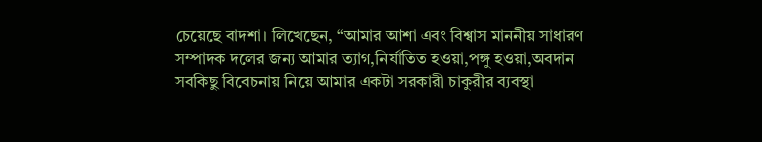চেয়েছে বাদশা। লিখেছেন, “আমার আশা এবং বিশ্বাস মাননীয় সাধারণ সম্পাদক দলের জন্য আমার ত্যাগ,নির্যাতিত হওয়া,পঙ্গু হওয়া,অবদান সবকিছু বিবেচনায় নিয়ে আমার একটা সরকারী চাকুরীর ব্যবস্থা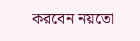করবেন নয়তো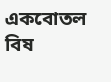একবোতল বিষ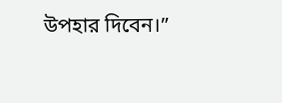উপহার দিবেন।”